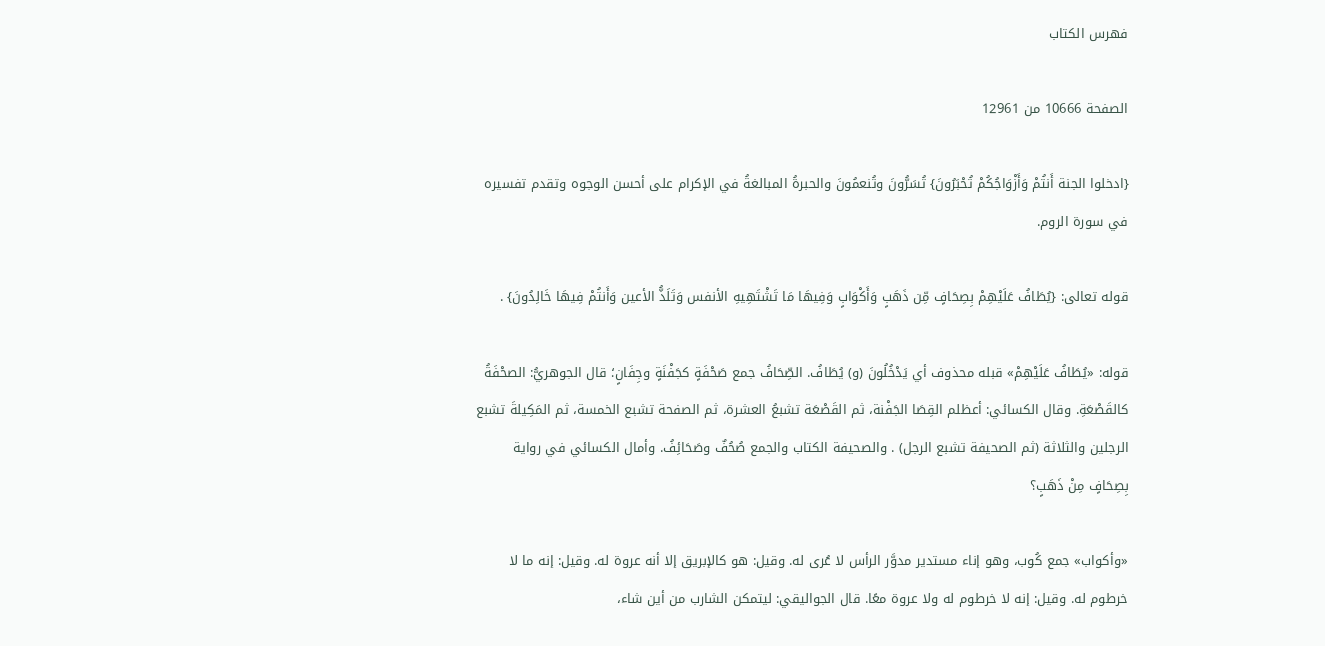فهرس الكتاب

الصفحة 10666 من 12961

{ادخلوا الجنة أَنتُمْ وَأَزْوَاجُكُمْ تُحْبَرُونَ} تُسَرُّونَ وتُنعمُونَ والحبرةُ المبالغةُ في الإكرام على أحسن الوجوه وتقدم تفسيره في سورة الروم.

قوله تعالى: {يُطَافُ عَلَيْهِمْ بِصِحَافٍ مِّن ذَهَبٍ وَأَكْوَابٍ وَفِيهَا مَا تَشْتَهِيهِ الأنفس وَتَلَذُّ الأعين وَأَنتُمْ فِيهَا خَالِدُونَ} .

قوله: «يُطَافُ عَلَيْهِمْ» قبله محذوف أي يَدْخُلُونَ (و) يُطَافُ. الصِّحَافُ جمع صَحْفَةٍ كجَفْنَةٍ وجِفَانٍ؛ قال الجوهريُّ: الصحْفَةُ كالقَصْعَةِ. وقال الكسائي: أعظلم القِصَا الجَفْنة، ثم القَصْعَة تشبعُ العشرة، ثم الصفحة تشبع الخمسة، ثم المَكِيلةَ تشبع الرجلين والثلاثة (ثم الصحيفة تشبع الرجل) . والصحيفة الكتاب والجمع صُحُفٌ وصَحَائِفُ. وأمال الكسائي في رواية بِصِحَافٍ مِنْ ذَهَبٍ؟

«وأكواب» جمع كُوب، وهو إناء مستدير مدوَّر الرأس لا عُرى له. وقيل: هو كالإبريق إلا أنه عروة له. وقيل: إنه ما لا خرطوم له. وقيل: إنه لا خرطوم له ولا عروة معًا. قال الجواليقي: ليتمكن الشارب من أين شاء،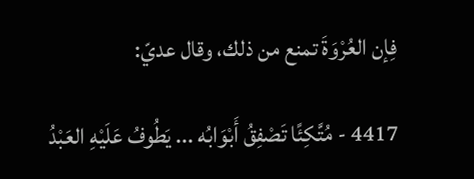فِإن العُرْوَةَ تمنع من ذلك، وقال عديّ:

4417 - مُتَّكِئًا تَصْفِقُ أَبْوَابُه ... يَطُوفُ عَلَيْهِ العَبْدُ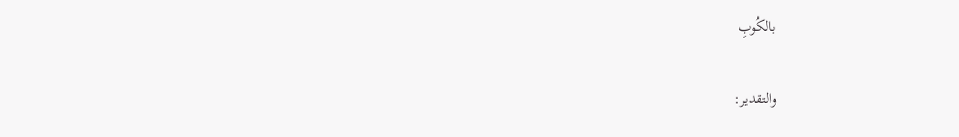بالكُوبِ

والتقدير: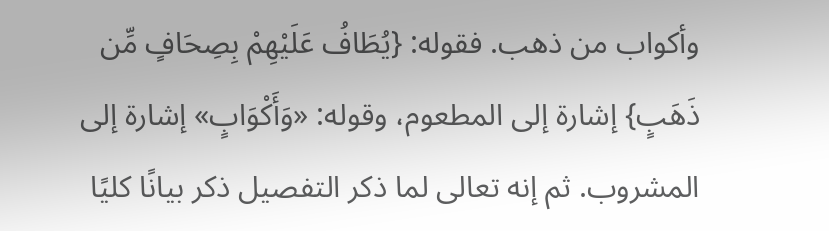وأكواب من ذهب. فقوله: {يُطَافُ عَلَيْهِمْ بِصِحَافٍ مِّن ذَهَبٍ} إشارة إلى المطعوم، وقوله: «وَأَكْوَابٍ» إشارة إلى المشروب. ثم إنه تعالى لما ذكر التفصيل ذكر بيانًا كليًا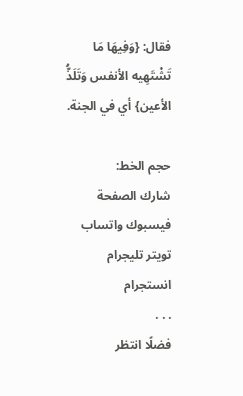فقال: {وَفِيهَا مَا تَشْتَهِيه الأنفس وَتَلَذُّ الأعين} أي في الجنة.

حجم الخط:
شارك الصفحة
فيسبوك واتساب تويتر تليجرام انستجرام
. . .
فضلًا انتظر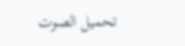تحميل الصوت